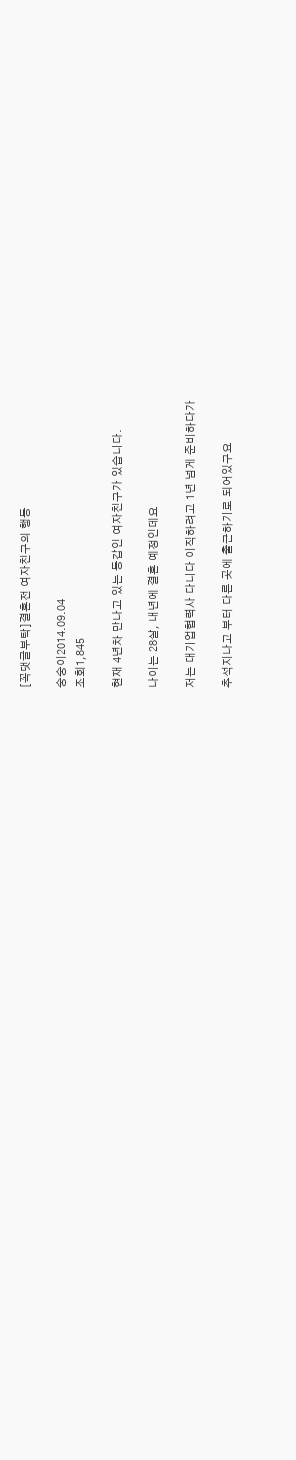[꼭댓글부탁]결혼전 여자친구의 행동

숭숭이2014.09.04
조회1,845

현재 4년차 만나고 있는 동갑인 여자친구가 있습니다.

나이는 28살, 내년에 결혼 예정인데요

저는 대기업협력사 다니다 이직하려고 1년 넘게 준비하다가

추석지나고 부터 다른 곳에 출근하기로 되어있구요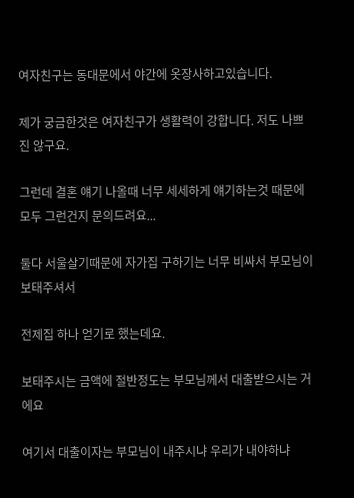여자친구는 동대문에서 야간에 옷장사하고있습니다.

제가 궁금한것은 여자친구가 생활력이 강합니다. 저도 나쁘진 않구요.

그런데 결혼 얘기 나올때 너무 세세하게 얘기하는것 때문에 모두 그런건지 문의드려요...

둘다 서울살기때문에 자가집 구하기는 너무 비싸서 부모님이 보태주셔서

전제집 하나 얻기로 했는데요.

보태주시는 금액에 절반정도는 부모님께서 대출받으시는 거에요

여기서 대출이자는 부모님이 내주시냐 우리가 내야하냐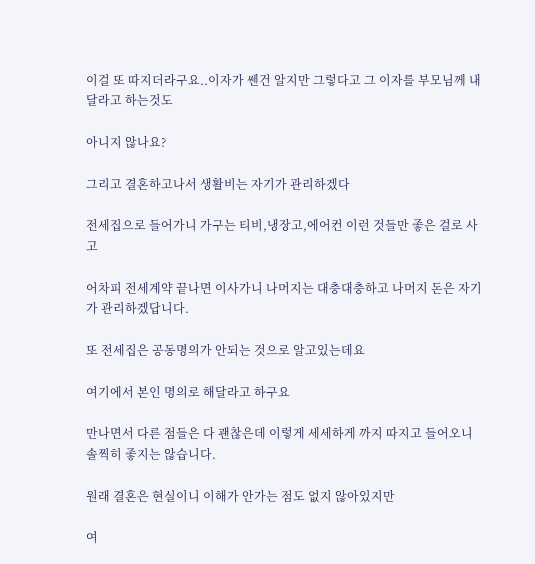이걸 또 따지더라구요..이자가 쎈건 알지만 그렇다고 그 이자를 부모님께 내달라고 하는것도

아니지 않나요?

그리고 결혼하고나서 생활비는 자기가 관리하겠다

전세집으로 들어가니 가구는 티비,냉장고,에어컨 이런 것들만 좋은 걸로 사고

어차피 전세계약 끝나면 이사가니 나머지는 대충대충하고 나머지 돈은 자기가 관리하겠답니다.

또 전세집은 공동명의가 안되는 것으로 알고있는데요

여기에서 본인 명의로 해달라고 하구요

만나면서 다른 점들은 다 괜찮은데 이렇게 세세하게 까지 따지고 들어오니 솔찍히 좋지는 않습니다.

원래 결혼은 현실이니 이해가 안가는 점도 없지 않아있지만

여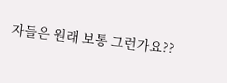자들은 원래 보통 그런가요??